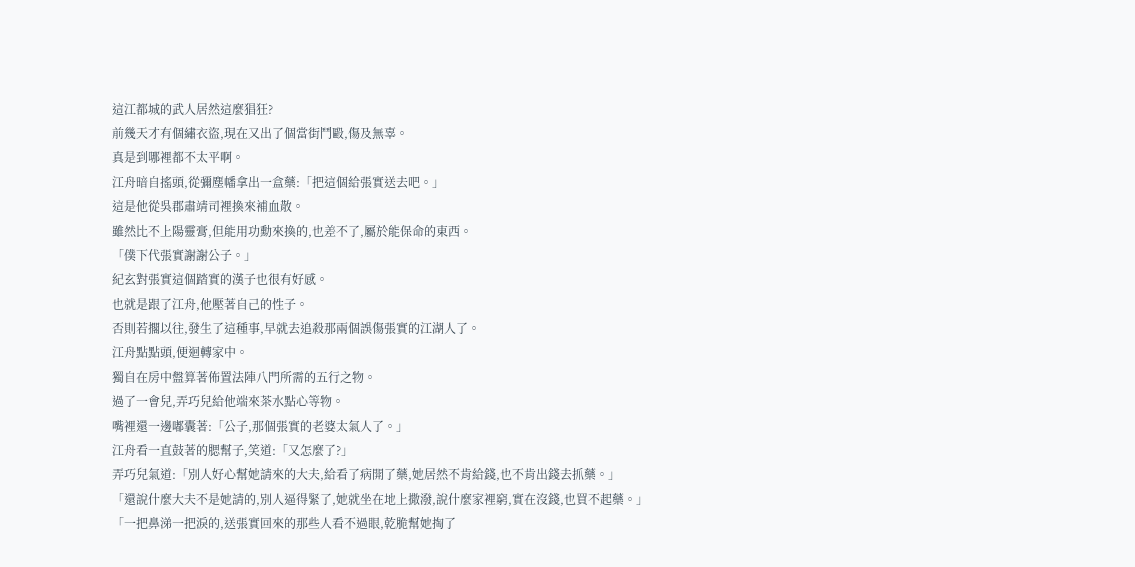這江都城的武人居然這麼猖狂?
前幾天才有個繡衣盜,現在又出了個當街鬥毆,傷及無辜。
真是到哪裡都不太平啊。
江舟暗自搖頭,從彌塵幡拿出一盒藥:「把這個給張實送去吧。」
這是他從吳郡肅靖司裡換來補血散。
雖然比不上陽靈膏,但能用功勳來換的,也差不了,屬於能保命的東西。
「僕下代張實謝謝公子。」
紀玄對張實這個踏實的漢子也很有好感。
也就是跟了江舟,他壓著自己的性子。
否則若擱以往,發生了這種事,早就去追殺那兩個誤傷張實的江湖人了。
江舟點點頭,便迴轉家中。
獨自在房中盤算著佈置法陣八門所需的五行之物。
過了一會兒,弄巧兒給他端來茶水點心等物。
嘴裡還一邊嘟囊著:「公子,那個張實的老婆太氣人了。」
江舟看一直鼓著的腮幫子,笑道:「又怎麼了?」
弄巧兒氣道:「別人好心幫她請來的大夫,給看了病開了藥,她居然不肯給錢,也不肯出錢去抓藥。」
「還說什麼大夫不是她請的,別人逼得緊了,她就坐在地上撒潑,說什麼家裡窮,實在沒錢,也買不起藥。」
「一把鼻涕一把淚的,送張實回來的那些人看不過眼,乾脆幫她掏了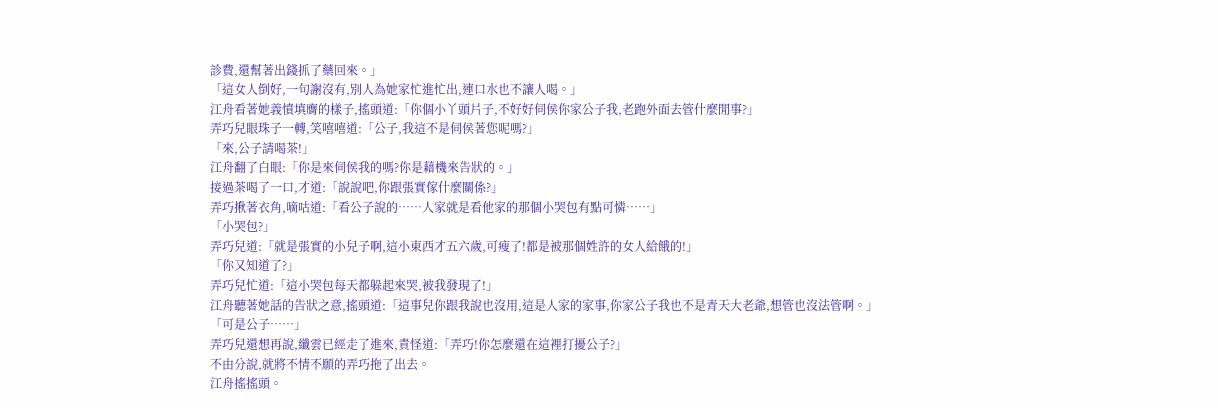診費,還幫著出錢抓了藥回來。」
「這女人倒好,一句謝沒有,別人為她家忙進忙出,連口水也不讓人喝。」
江舟看著她義憤填膺的樣子,搖頭道:「你個小丫頭片子,不好好伺侯你家公子我,老跑外面去管什麼閒事?」
弄巧兒眼珠子一轉,笑嘻嘻道:「公子,我這不是伺侯著您呢嗎?」
「來,公子請喝茶!」
江舟翻了白眼:「你是來伺侯我的嗎?你是藉機來告狀的。」
接過茶喝了一口,才道:「說說吧,你跟張實傢什麼關係?」
弄巧揪著衣角,嘀咕道:「看公子說的……人家就是看他家的那個小哭包有點可憐……」
「小哭包?」
弄巧兒道:「就是張實的小兒子啊,這小東西才五六歲,可瘦了!都是被那個姓許的女人給餓的!」
「你又知道了?」
弄巧兒忙道:「這小哭包每天都躲起來哭,被我發現了!」
江舟聽著她話的告狀之意,搖頭道:「這事兒你跟我說也沒用,這是人家的家事,你家公子我也不是青天大老爺,想管也沒法管啊。」
「可是公子……」
弄巧兒還想再說,纖雲已經走了進來,責怪道:「弄巧!你怎麼還在這裡打擾公子?」
不由分說,就將不情不願的弄巧拖了出去。
江舟搖搖頭。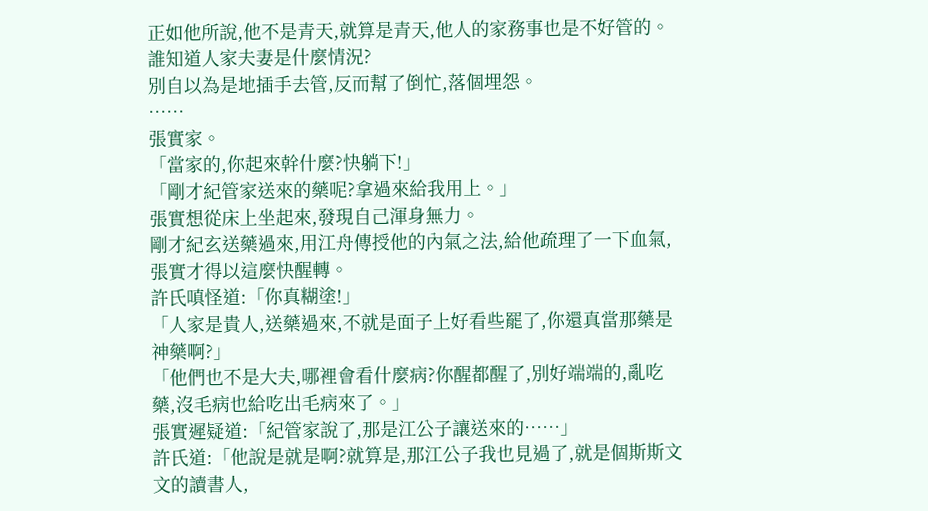正如他所說,他不是青天,就算是青天,他人的家務事也是不好管的。
誰知道人家夫妻是什麼情況?
別自以為是地插手去管,反而幫了倒忙,落個埋怨。
……
張實家。
「當家的,你起來幹什麼?快躺下!」
「剛才紀管家送來的藥呢?拿過來給我用上。」
張實想從床上坐起來,發現自己渾身無力。
剛才紀玄送藥過來,用江舟傳授他的內氣之法,給他疏理了一下血氣,張實才得以這麼快醒轉。
許氏嗔怪道:「你真糊塗!」
「人家是貴人,送藥過來,不就是面子上好看些罷了,你還真當那藥是神藥啊?」
「他們也不是大夫,哪裡會看什麼病?你醒都醒了,別好端端的,亂吃藥,沒毛病也給吃出毛病來了。」
張實遲疑道:「紀管家說了,那是江公子讓送來的……」
許氏道:「他說是就是啊?就算是,那江公子我也見過了,就是個斯斯文文的讀書人,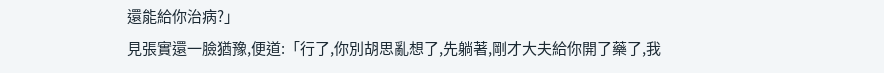還能給你治病?」
見張實還一臉猶豫,便道:「行了,你別胡思亂想了,先躺著,剛才大夫給你開了藥了,我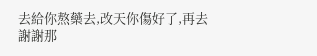去給你熬藥去,改天你傷好了,再去謝謝那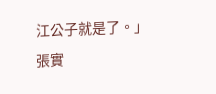江公子就是了。」
張實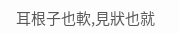耳根子也軟,見狀也就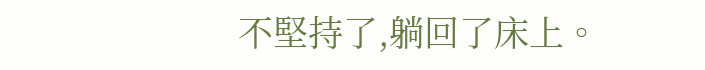不堅持了,躺回了床上。